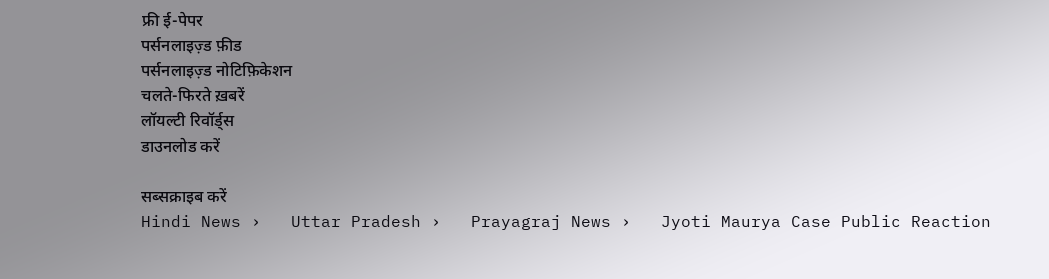फ्री ई-पेपर
पर्सनलाइज़्ड फ़ीड
पर्सनलाइज़्ड नोटिफ़िकेशन
चलते-फिरते ख़बरें
लॉयल्टी रिवॉर्ड्स
डाउनलोड करें

सब्सक्राइब करें
Hindi News ›   Uttar Pradesh ›   Prayagraj News ›   Jyoti Maurya Case Public Reaction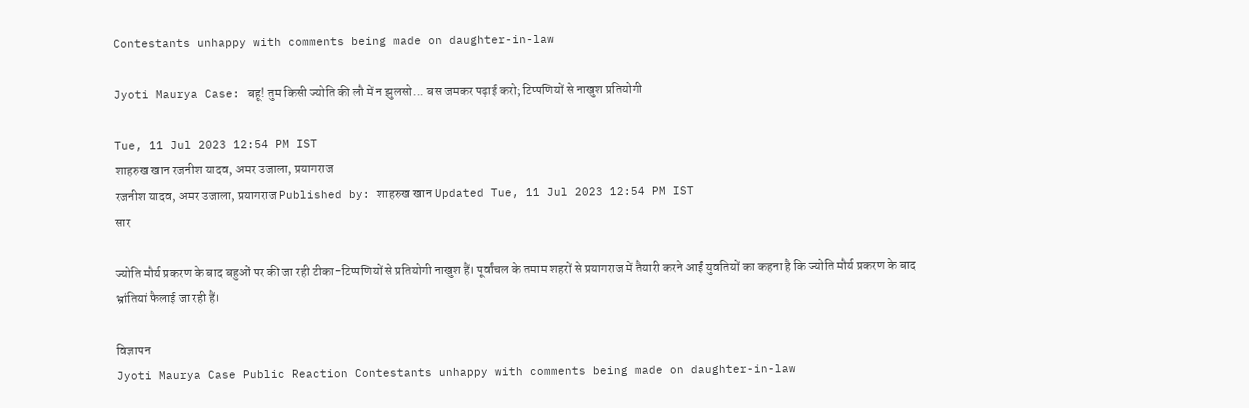Contestants unhappy with comments being made on daughter-in-law

Jyoti Maurya Case: बहू! तुम किसी ज्योति की लौ में न झुलसो... बस जमकर पढ़ाई करो; टिप्पणियों से नाखुश प्रतियोगी

Tue, 11 Jul 2023 12:54 PM IST
शाहरुख खान रजनीश यादव, अमर उजाला, प्रयागराज
रजनीश यादव, अमर उजाला, प्रयागराज Published by: शाहरुख खान Updated Tue, 11 Jul 2023 12:54 PM IST
सार

ज्योति मौर्य प्रकरण के बाद बहुओं पर की जा रही टीका-टिप्पणियों से प्रतियोगी नाखुश हैं। पूर्वांचल के तमाम शहरों से प्रयागराज में तैयारी करने आईं युवतियों का कहना है कि ज्योति मौर्य प्रकरण के बाद भ्रांतियां फैलाई जा रही हैं।

विज्ञापन
Jyoti Maurya Case Public Reaction Contestants unhappy with comments being made on daughter-in-law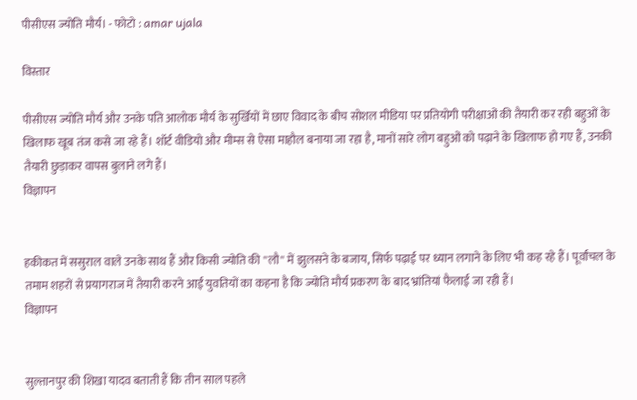पीसीएस ज्योति मौर्य। - फोटो : amar ujala

विस्तार

पीसीएस ज्योति मौर्य और उनके पति आलोक मौर्य के सुर्खियों में छाए विवाद के बीच सोशल मीडिया पर प्रतियोगी परीक्षाओं की तैयारी कर रही बहुओं के खिलाफ खूब तंज कसे जा रहे हैं। शॉर्ट वीडियो और मीम्स से ऐसा माहौल बनाया जा रहा है, मानों सारे लोग बहुओं को पढ़ाने के खिलाफ हो गए हैं, उनकी तैयारी छुड़ाकर वापस बुलाने लगे हैं।
विज्ञापन


हकीकत में ससुराल वाले उनके साथ हैं और किसी ज्योति की ''लौ'' में झुलसने के बजाय, सिर्फ पढ़ाई पर ध्यान लगाने के लिए भी कह रहे हैं। पूर्वांचल के तमाम शहरों से प्रयागराज में तैयारी करने आईं युवतियों का कहना है कि ज्योति मौर्य प्रकरण के बाद भ्रांतियां फैलाई जा रही हैं।
विज्ञापन


सुल्तानपुर की शिखा यादव बताती हैं कि तीन साल पहले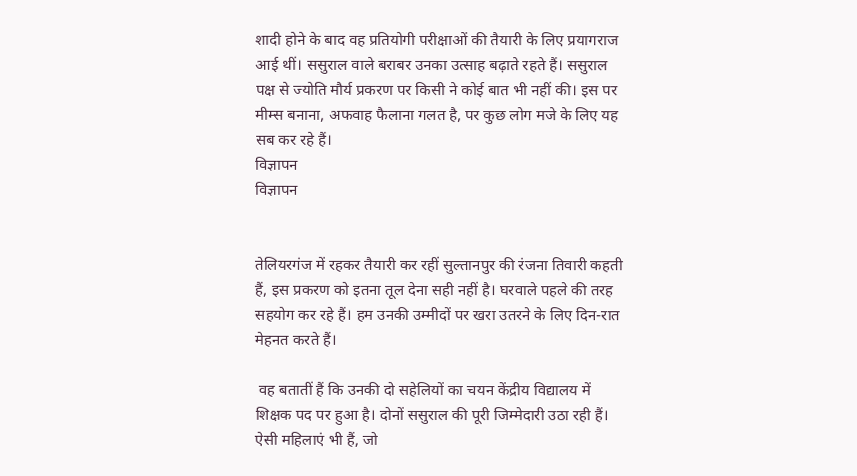शादी होने के बाद वह प्रतियोगी परीक्षाओं की तैयारी के लिए प्रयागराज आई थीं। ससुराल वाले बराबर उनका उत्साह बढ़ाते रहते हैं। ससुराल पक्ष से ज्योति मौर्य प्रकरण पर किसी ने कोई बात भी नहीं की। इस पर मीम्स बनाना, अफवाह फैलाना गलत है, पर कुछ लोग मजे के लिए यह सब कर रहे हैं।
विज्ञापन
विज्ञापन


तेलियरगंज में रहकर तैयारी कर रहीं सुल्तानपुर की रंजना तिवारी कहती हैं, इस प्रकरण को इतना तूल देना सही नहीं है। घरवाले पहले की तरह सहयोग कर रहे हैं। हम उनकी उम्मीदों पर खरा उतरने के लिए दिन-रात मेहनत करते हैं।

 वह बतातीं हैं कि उनकी दो सहेलियों का चयन केंद्रीय विद्यालय में शिक्षक पद पर हुआ है। दोनों ससुराल की पूरी जिम्मेदारी उठा रही हैं। ऐसी महिलाएं भी हैं, जो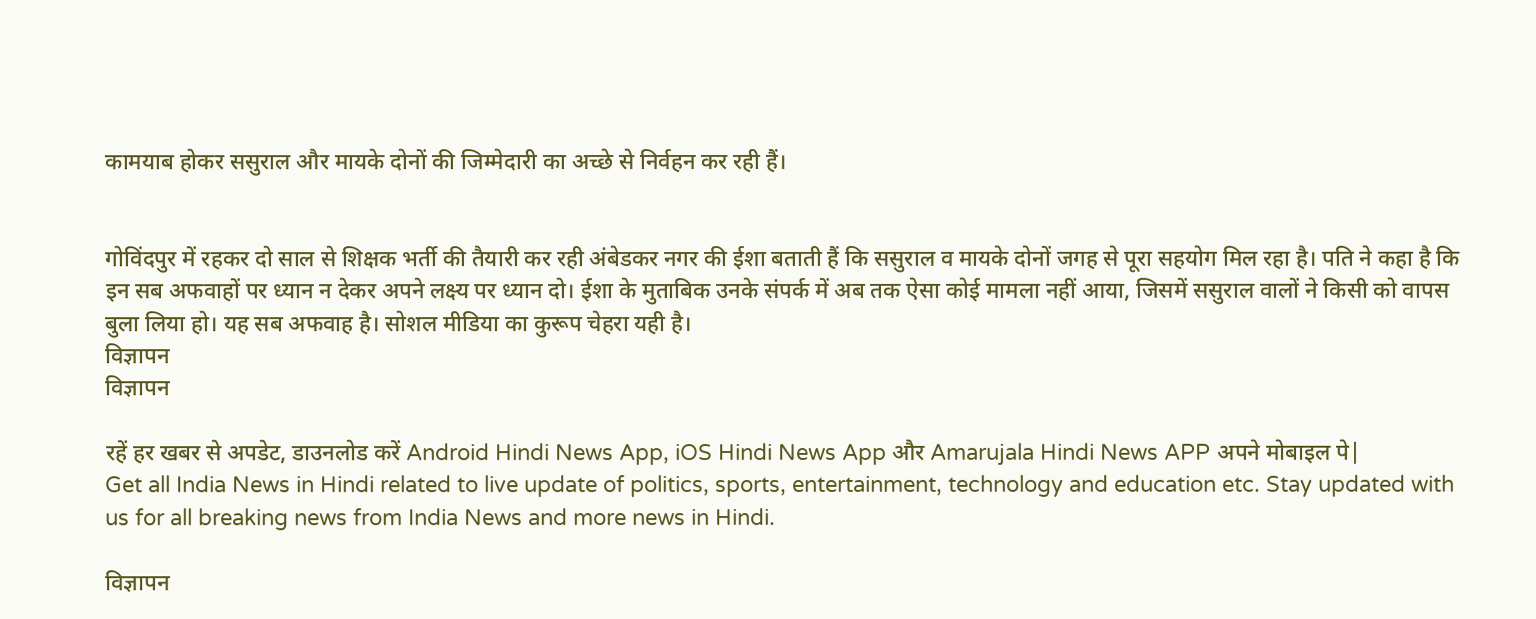कामयाब होकर ससुराल और मायके दोनों की जिम्मेदारी का अच्छे से निर्वहन कर रही हैं।


गोविंदपुर में रहकर दो साल से शिक्षक भर्ती की तैयारी कर रही अंबेडकर नगर की ईशा बताती हैं कि ससुराल व मायके दोनों जगह से पूरा सहयोग मिल रहा है। पति ने कहा है कि इन सब अफवाहों पर ध्यान न देकर अपने लक्ष्य पर ध्यान दो। ईशा के मुताबिक उनके संपर्क में अब तक ऐसा कोई मामला नहीं आया, जिसमें ससुराल वालों ने किसी को वापस बुला लिया हो। यह सब अफवाह है। सोशल मीडिया का कुरूप चेहरा यही है।
विज्ञापन
विज्ञापन

रहें हर खबर से अपडेट, डाउनलोड करें Android Hindi News App, iOS Hindi News App और Amarujala Hindi News APP अपने मोबाइल पे|
Get all India News in Hindi related to live update of politics, sports, entertainment, technology and education etc. Stay updated with us for all breaking news from India News and more news in Hindi.

विज्ञापन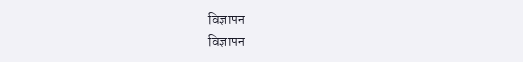विज्ञापन
विज्ञापन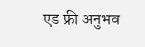एड फ्री अनुभव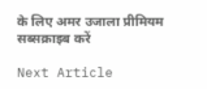के लिए अमर उजाला प्रीमियम सब्सक्राइब करें

Next Article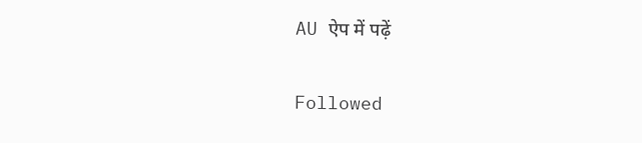AU ऐप में पढ़ें

Followed